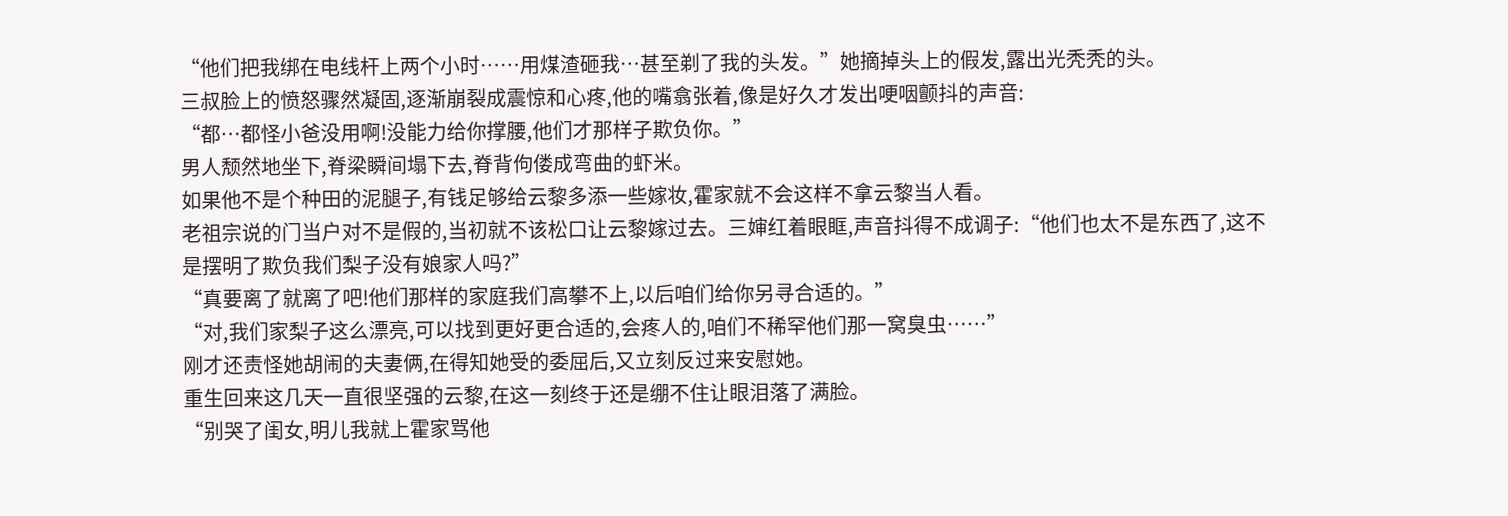“他们把我绑在电线杆上两个小时……用煤渣砸我…甚至剃了我的头发。”她摘掉头上的假发,露出光秃秃的头。
三叔脸上的愤怒骤然凝固,逐渐崩裂成震惊和心疼,他的嘴翕张着,像是好久才发出哽咽颤抖的声音:
“都…都怪小爸没用啊!没能力给你撑腰,他们才那样子欺负你。”
男人颓然地坐下,脊梁瞬间塌下去,脊背佝偻成弯曲的虾米。
如果他不是个种田的泥腿子,有钱足够给云黎多添一些嫁妆,霍家就不会这样不拿云黎当人看。
老祖宗说的门当户对不是假的,当初就不该松口让云黎嫁过去。三婶红着眼眶,声音抖得不成调子:“他们也太不是东西了,这不是摆明了欺负我们梨子没有娘家人吗?”
“真要离了就离了吧!他们那样的家庭我们高攀不上,以后咱们给你另寻合适的。”
“对,我们家梨子这么漂亮,可以找到更好更合适的,会疼人的,咱们不稀罕他们那一窝臭虫……”
刚才还责怪她胡闹的夫妻俩,在得知她受的委屈后,又立刻反过来安慰她。
重生回来这几天一直很坚强的云黎,在这一刻终于还是绷不住让眼泪落了满脸。
“别哭了闺女,明儿我就上霍家骂他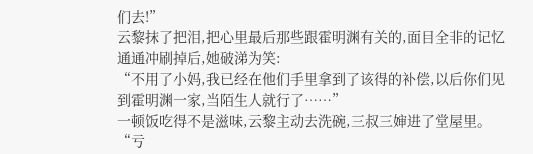们去!”
云黎抹了把泪,把心里最后那些跟霍明渊有关的,面目全非的记忆通通冲刷掉后,她破涕为笑:
“不用了小妈,我已经在他们手里拿到了该得的补偿,以后你们见到霍明渊一家,当陌生人就行了……”
一顿饭吃得不是滋味,云黎主动去洗碗,三叔三婶进了堂屋里。
“亏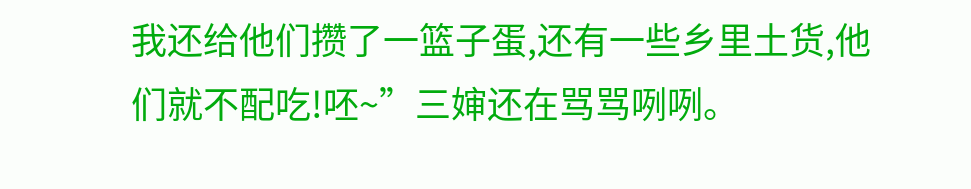我还给他们攒了一篮子蛋,还有一些乡里土货,他们就不配吃!呸~”三婶还在骂骂咧咧。